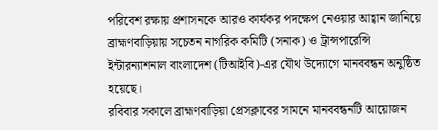পরিবেশ রক্ষায় প্রশাসনকে আরও কার্যকর পদক্ষেপ নেওয়ার আহ্বান জানিয়ে ব্রাহ্মণবাড়িয়ায় সচেতন নাগরিক কমিটি (সনাক) ও ট্রান্সপারেন্সি ইন্টারন্যাশনাল বাংলাদেশ (টিআইবি)-এর যৌথ উদ্যোগে মানববন্ধন অনুষ্ঠিত হয়েছে।
রবিবার সকালে ব্রাহ্মণবাড়িয়া প্রেসক্লাবের সামনে মানববন্ধনটি আয়োজন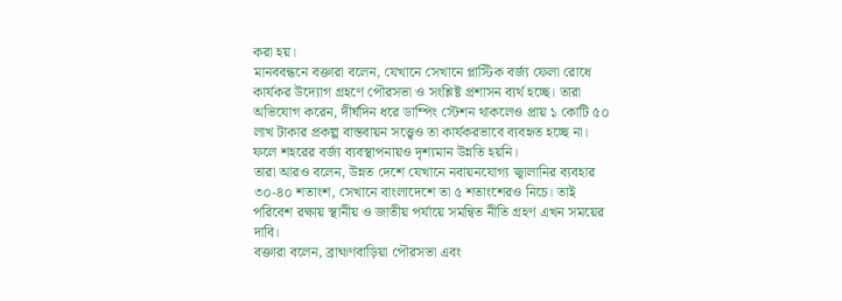করা হয়।
মানববন্ধনে বক্তারা বলেন, যেখানে সেখানে প্লাস্টিক বর্জ্য ফেলা রোধে কার্যকর উদ্যোগ গ্রহণে পৌরসভা ও সংশ্লিষ্ট প্রশাসন ব্যর্থ হচ্ছে। তারা অভিযোগ করেন, দীর্ঘদিন ধরে ডাম্পিং স্টেশন থাকলেও প্রায় ১ কোটি ৫০ লাখ টাকার প্রকল্প বাস্তবায়ন সত্ত্বেও তা কার্যকরভাবে ব্যবহৃত হচ্ছে না। ফলে শহরের বর্জ্য ব্যবস্থাপনায়ও দৃশ্যমান উন্নতি হয়নি।
তারা আরও বলেন, উন্নত দেশে যেখানে নবায়নযোগ্য জ্বালানির ব্যবহার ৩০-৪০ শতাংশ, সেখানে বাংলাদেশে তা ৫ শতাংশেরও নিচে। তাই পরিবেশ রক্ষায় স্থানীয় ও জাতীয় পর্যায়ে সমন্বিত নীতি গ্রহণ এখন সময়ের দাবি।
বক্তারা বলেন, ব্রাহ্মণবাড়িয়া পৌরসভা এবং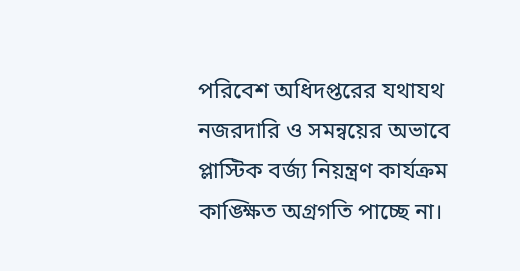পরিবেশ অধিদপ্তরের যথাযথ নজরদারি ও সমন্বয়ের অভাবে প্লাস্টিক বর্জ্য নিয়ন্ত্রণ কার্যক্রম কাঙ্ক্ষিত অগ্রগতি পাচ্ছে না।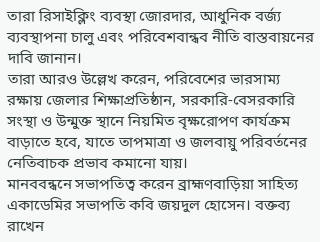তারা রিসাইক্লিং ব্যবস্থা জোরদার, আধুনিক বর্জ্য ব্যবস্থাপনা চালু এবং পরিবেশবান্ধব নীতি বাস্তবায়নের দাবি জানান।
তারা আরও উল্লেখ করেন, পরিবেশের ভারসাম্য রক্ষায় জেলার শিক্ষাপ্রতিষ্ঠান, সরকারি-বেসরকারি সংস্থা ও উন্মুক্ত স্থানে নিয়মিত বৃক্ষরোপণ কার্যক্রম বাড়াতে হবে, যাতে তাপমাত্রা ও জলবায়ু পরিবর্তনের নেতিবাচক প্রভাব কমানো যায়।
মানববন্ধনে সভাপতিত্ব করেন ব্রাহ্মণবাড়িয়া সাহিত্য একাডেমির সভাপতি কবি জয়দুল হোসেন। বক্তব্য রাখেন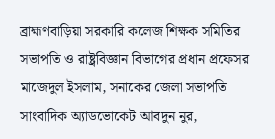ব্রাহ্মণবাড়িয়া সরকারি কলেজ শিক্ষক সমিতির সভাপতি ও রাষ্ট্রবিজ্ঞান বিভাগের প্রধান প্রফেসর মাজেদুল ইসলাম, সনাকের জেলা সভাপতি সাংবাদিক অ্যাডভোকেট আবদুন নুর,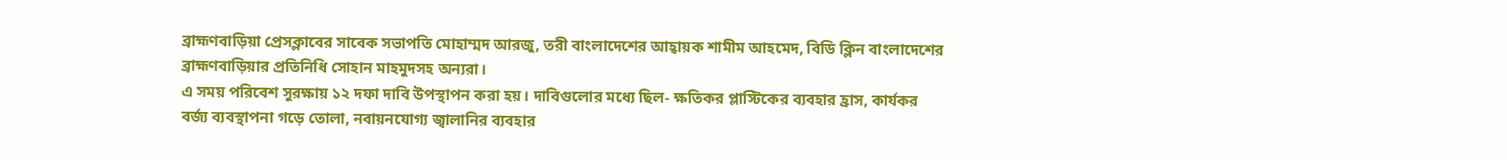ব্রাহ্মণবাড়িয়া প্রেসক্লাবের সাবেক সভাপতি মোহাম্মদ আরজু, তরী বাংলাদেশের আহ্বায়ক শামীম আহমেদ, বিডি ক্লিন বাংলাদেশের ব্রাহ্মণবাড়িয়ার প্রতিনিধি সোহান মাহমুদসহ অন্যরা।
এ সময় পরিবেশ সুরক্ষায় ১২ দফা দাবি উপস্থাপন করা হয়। দাবিগুলোর মধ্যে ছিল- ক্ষতিকর প্লাস্টিকের ব্যবহার হ্রাস, কার্যকর বর্জ্য ব্যবস্থাপনা গড়ে তোলা, নবায়নযোগ্য জ্বালানির ব্যবহার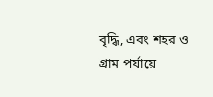বৃদ্ধি, এবং শহর ও গ্রাম পর্যায়ে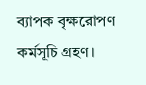ব্যাপক বৃক্ষরোপণ কর্মসূচি গ্রহণ।